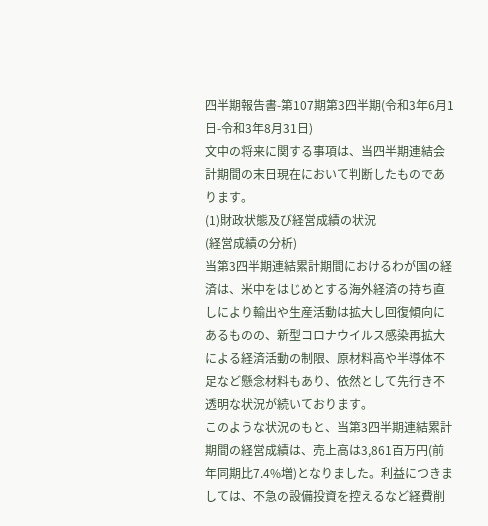四半期報告書-第107期第3四半期(令和3年6月1日-令和3年8月31日)
文中の将来に関する事項は、当四半期連結会計期間の末日現在において判断したものであります。
(1)財政状態及び経営成績の状況
(経営成績の分析)
当第3四半期連結累計期間におけるわが国の経済は、米中をはじめとする海外経済の持ち直しにより輸出や生産活動は拡大し回復傾向にあるものの、新型コロナウイルス感染再拡大による経済活動の制限、原材料高や半導体不足など懸念材料もあり、依然として先行き不透明な状況が続いております。
このような状況のもと、当第3四半期連結累計期間の経営成績は、売上高は3,861百万円(前年同期比7.4%増)となりました。利益につきましては、不急の設備投資を控えるなど経費削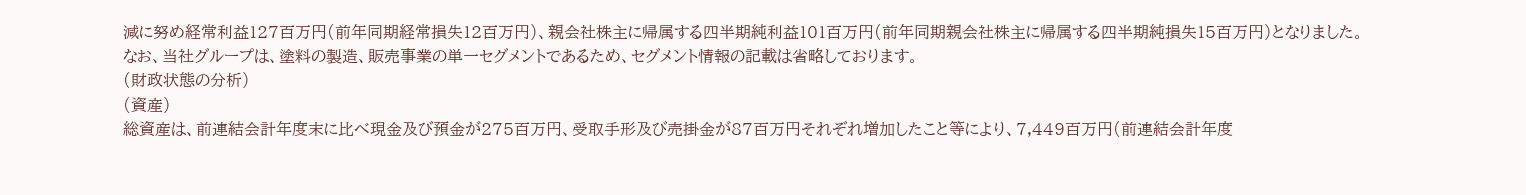減に努め経常利益127百万円(前年同期経常損失12百万円)、親会社株主に帰属する四半期純利益101百万円(前年同期親会社株主に帰属する四半期純損失15百万円)となりました。
なお、当社グループは、塗料の製造、販売事業の単一セグメントであるため、セグメント情報の記載は省略しております。
(財政状態の分析)
(資産)
総資産は、前連結会計年度末に比べ現金及び預金が275百万円、受取手形及び売掛金が87百万円それぞれ増加したこと等により、7,449百万円(前連結会計年度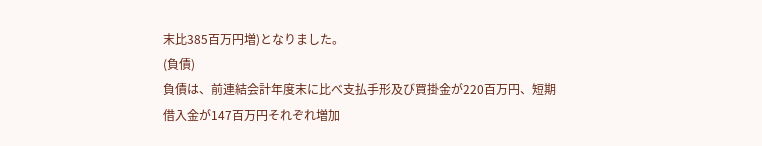末比385百万円増)となりました。
(負債)
負債は、前連結会計年度末に比べ支払手形及び買掛金が220百万円、短期借入金が147百万円それぞれ増加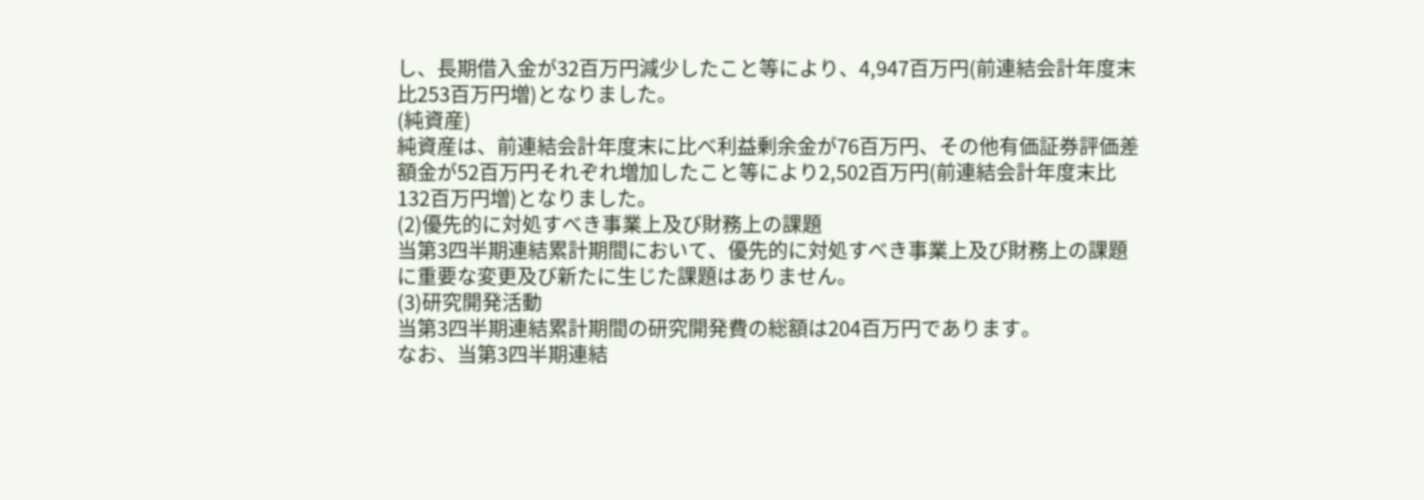し、長期借入金が32百万円減少したこと等により、4,947百万円(前連結会計年度末比253百万円増)となりました。
(純資産)
純資産は、前連結会計年度末に比べ利益剰余金が76百万円、その他有価証券評価差額金が52百万円それぞれ増加したこと等により2,502百万円(前連結会計年度末比132百万円増)となりました。
(2)優先的に対処すべき事業上及び財務上の課題
当第3四半期連結累計期間において、優先的に対処すべき事業上及び財務上の課題に重要な変更及び新たに生じた課題はありません。
(3)研究開発活動
当第3四半期連結累計期間の研究開発費の総額は204百万円であります。
なお、当第3四半期連結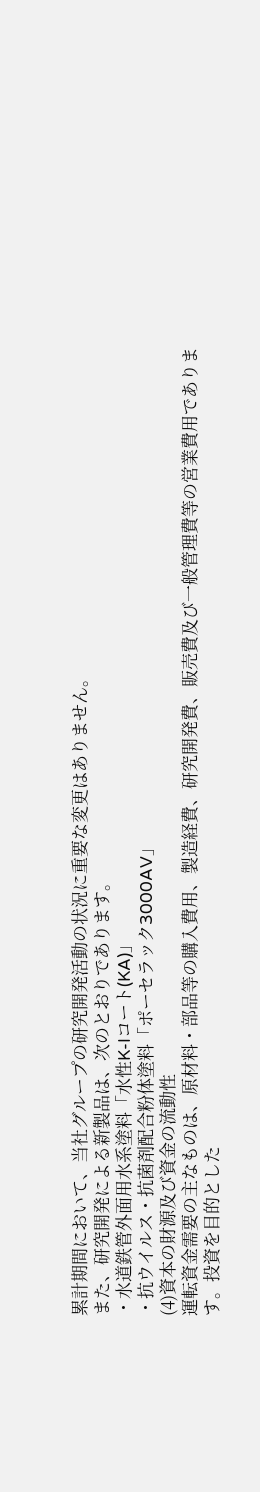累計期間において、当社グループの研究開発活動の状況に重要な変更はありません。
また、研究開発による新製品は、次のとおりであります。
・水道鉄管外面用水系塗料「水性K-Iコート(KA)」
・抗ウイルス・抗菌剤配合粉体塗料「ポーセラック3000AV」
(4)資本の財源及び資金の流動性
運転資金需要の主なものは、原材料・部品等の購入費用、製造経費、研究開発費、販売費及び一般管理費等の営業費用であります。投資を目的とした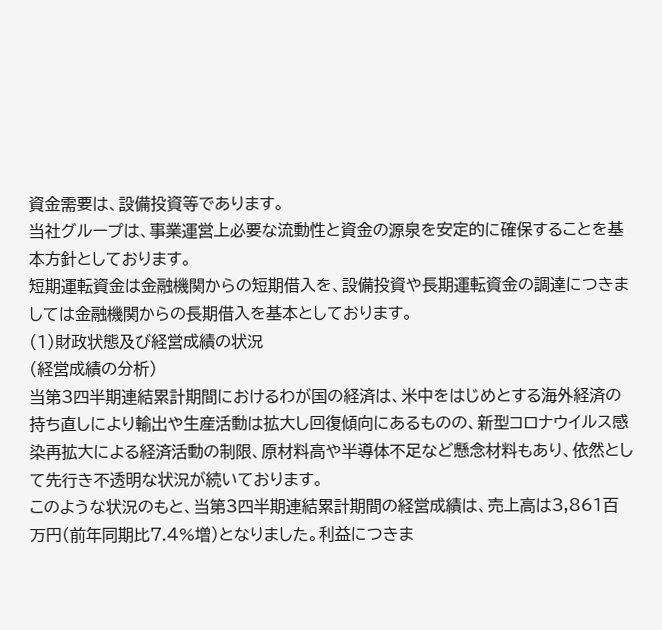資金需要は、設備投資等であります。
当社グループは、事業運営上必要な流動性と資金の源泉を安定的に確保することを基本方針としております。
短期運転資金は金融機関からの短期借入を、設備投資や長期運転資金の調達につきましては金融機関からの長期借入を基本としております。
(1)財政状態及び経営成績の状況
(経営成績の分析)
当第3四半期連結累計期間におけるわが国の経済は、米中をはじめとする海外経済の持ち直しにより輸出や生産活動は拡大し回復傾向にあるものの、新型コロナウイルス感染再拡大による経済活動の制限、原材料高や半導体不足など懸念材料もあり、依然として先行き不透明な状況が続いております。
このような状況のもと、当第3四半期連結累計期間の経営成績は、売上高は3,861百万円(前年同期比7.4%増)となりました。利益につきま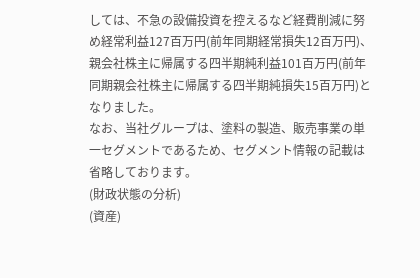しては、不急の設備投資を控えるなど経費削減に努め経常利益127百万円(前年同期経常損失12百万円)、親会社株主に帰属する四半期純利益101百万円(前年同期親会社株主に帰属する四半期純損失15百万円)となりました。
なお、当社グループは、塗料の製造、販売事業の単一セグメントであるため、セグメント情報の記載は省略しております。
(財政状態の分析)
(資産)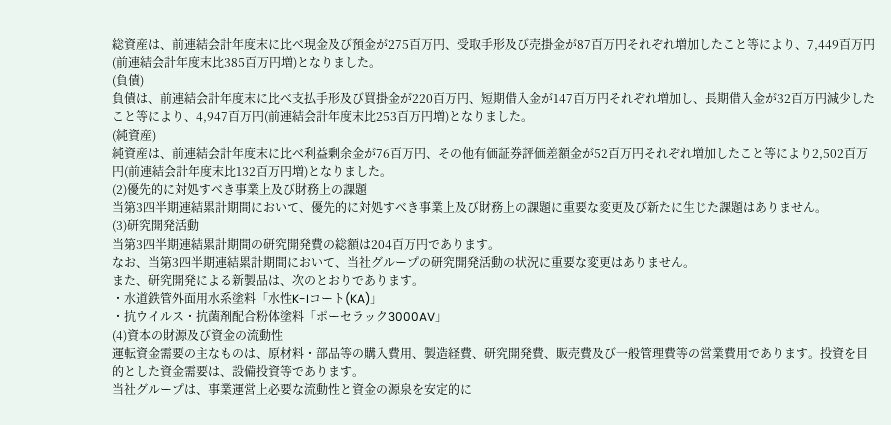総資産は、前連結会計年度末に比べ現金及び預金が275百万円、受取手形及び売掛金が87百万円それぞれ増加したこと等により、7,449百万円(前連結会計年度末比385百万円増)となりました。
(負債)
負債は、前連結会計年度末に比べ支払手形及び買掛金が220百万円、短期借入金が147百万円それぞれ増加し、長期借入金が32百万円減少したこと等により、4,947百万円(前連結会計年度末比253百万円増)となりました。
(純資産)
純資産は、前連結会計年度末に比べ利益剰余金が76百万円、その他有価証券評価差額金が52百万円それぞれ増加したこと等により2,502百万円(前連結会計年度末比132百万円増)となりました。
(2)優先的に対処すべき事業上及び財務上の課題
当第3四半期連結累計期間において、優先的に対処すべき事業上及び財務上の課題に重要な変更及び新たに生じた課題はありません。
(3)研究開発活動
当第3四半期連結累計期間の研究開発費の総額は204百万円であります。
なお、当第3四半期連結累計期間において、当社グループの研究開発活動の状況に重要な変更はありません。
また、研究開発による新製品は、次のとおりであります。
・水道鉄管外面用水系塗料「水性K-Iコート(KA)」
・抗ウイルス・抗菌剤配合粉体塗料「ポーセラック3000AV」
(4)資本の財源及び資金の流動性
運転資金需要の主なものは、原材料・部品等の購入費用、製造経費、研究開発費、販売費及び一般管理費等の営業費用であります。投資を目的とした資金需要は、設備投資等であります。
当社グループは、事業運営上必要な流動性と資金の源泉を安定的に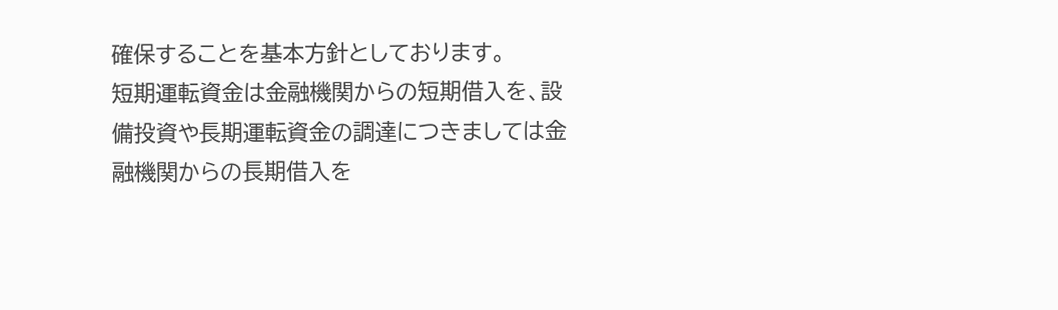確保することを基本方針としております。
短期運転資金は金融機関からの短期借入を、設備投資や長期運転資金の調達につきましては金融機関からの長期借入を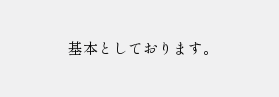基本としております。